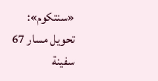«سنتكوم»: تحويل مسار 67 سفينة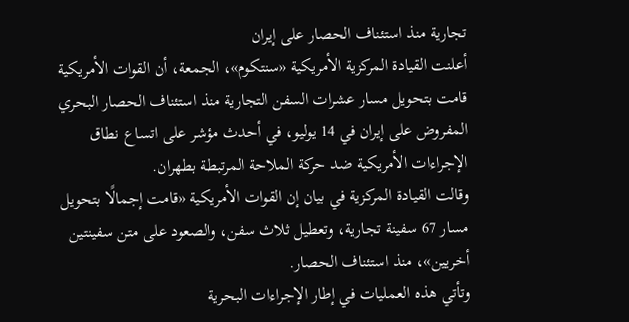تجارية منذ استئناف الحصار على إيران
أعلنت القيادة المركزية الأمريكية «سنتكوم»، الجمعة، أن القوات الأمريكية قامت بتحويل مسار عشرات السفن التجارية منذ استئناف الحصار البحري المفروض على إيران في 14 يوليو، في أحدث مؤشر على اتساع نطاق الإجراءات الأمريكية ضد حركة الملاحة المرتبطة بطهران.
وقالت القيادة المركزية في بيان إن القوات الأمريكية «قامت إجمالًا بتحويل مسار 67 سفينة تجارية، وتعطيل ثلاث سفن، والصعود على متن سفينتين أخريين»، منذ استئناف الحصار.
وتأتي هذه العمليات في إطار الإجراءات البحرية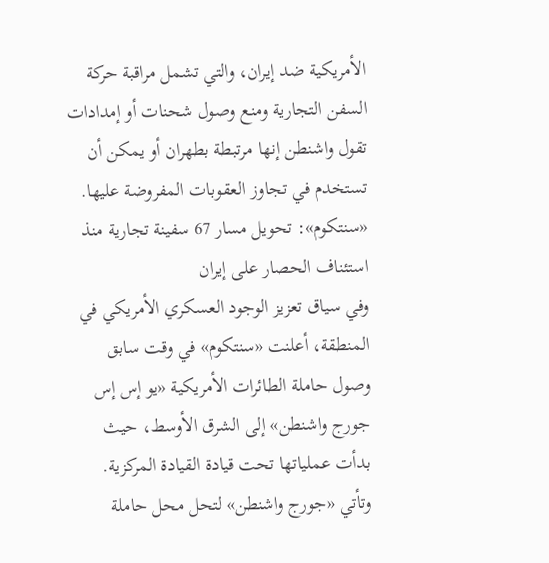الأمريكية ضد إيران، والتي تشمل مراقبة حركة السفن التجارية ومنع وصول شحنات أو إمدادات تقول واشنطن إنها مرتبطة بطهران أو يمكن أن تستخدم في تجاوز العقوبات المفروضة عليها.
«سنتكوم»: تحويل مسار 67 سفينة تجارية منذ استئناف الحصار على إيران
وفي سياق تعزيز الوجود العسكري الأمريكي في المنطقة، أعلنت «سنتكوم» في وقت سابق وصول حاملة الطائرات الأمريكية «يو إس إس جورج واشنطن» إلى الشرق الأوسط، حيث بدأت عملياتها تحت قيادة القيادة المركزية.
وتأتي «جورج واشنطن» لتحل محل حاملة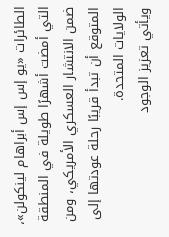الطائرات «يو إس إس أبراهام لينكولن»، التي أمضت أشهرًا طويلة في المنطقة ضمن الانتشار العسكري الأمريكي، ومن المتوقع أن تبدأ قريبًا رحلة عودتها إلى الولايات المتحدة.
ويأتي تعزيز الوجود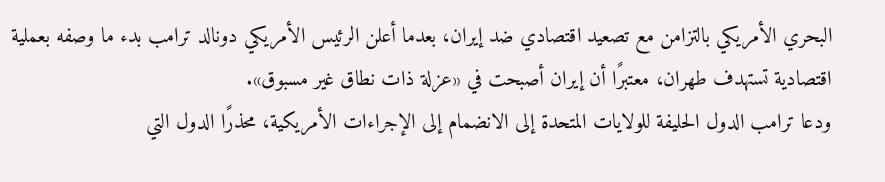البحري الأمريكي بالتزامن مع تصعيد اقتصادي ضد إيران، بعدما أعلن الرئيس الأمريكي دونالد ترامب بدء ما وصفه بعملية اقتصادية تستهدف طهران، معتبرًا أن إيران أصبحت في «عزلة ذات نطاق غير مسبوق».
ودعا ترامب الدول الحليفة للولايات المتحدة إلى الانضمام إلى الإجراءات الأمريكية، محذرًا الدول التي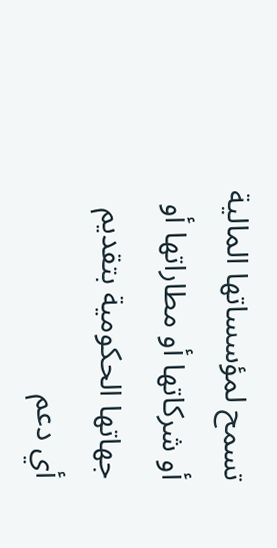تسمح لمؤسساتها المالية أو شركاتها أو مطاراتها أو جهاتها الحكومية بتقديم أي دعم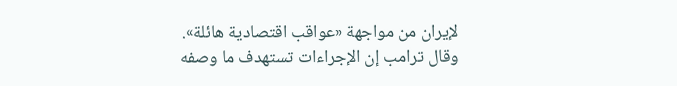لإيران من مواجهة «عواقب اقتصادية هائلة».
وقال ترامب إن الإجراءات تستهدف ما وصفه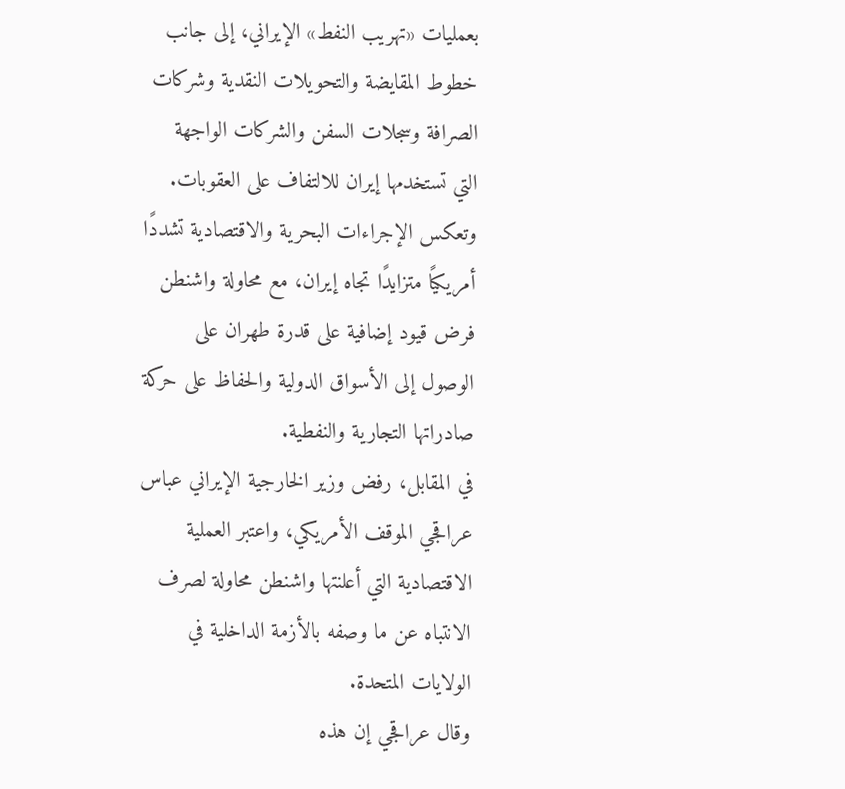بعمليات «تهريب النفط» الإيراني، إلى جانب خطوط المقايضة والتحويلات النقدية وشركات الصرافة وسجلات السفن والشركات الواجهة التي تستخدمها إيران للالتفاف على العقوبات.
وتعكس الإجراءات البحرية والاقتصادية تشددًا أمريكيًا متزايدًا تجاه إيران، مع محاولة واشنطن فرض قيود إضافية على قدرة طهران على الوصول إلى الأسواق الدولية والحفاظ على حركة صادراتها التجارية والنفطية.
في المقابل، رفض وزير الخارجية الإيراني عباس عراقجي الموقف الأمريكي، واعتبر العملية الاقتصادية التي أعلنتها واشنطن محاولة لصرف الانتباه عن ما وصفه بالأزمة الداخلية في الولايات المتحدة.
وقال عراقجي إن هذه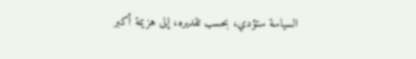السياسة ستؤدي، بحسب تقديره، إلى هزيمة أكبر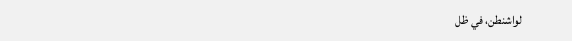لواشنطن، في ظل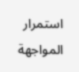استمرار المواجهة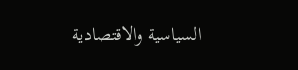السياسية والاقتصادية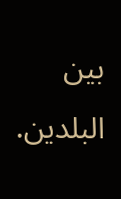بين البلدين.